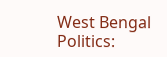West Bengal Politics: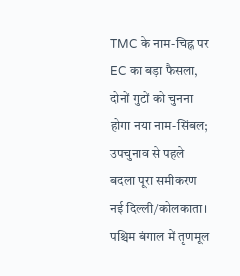TMC के नाम-चिह्न पर EC का बड़ा फैसला, दोनों गुटों को चुनना होगा नया नाम-सिंबल; उपचुनाव से पहले बदला पूरा समीकरण
नई दिल्ली/कोलकाता। पश्चिम बंगाल में तृणमूल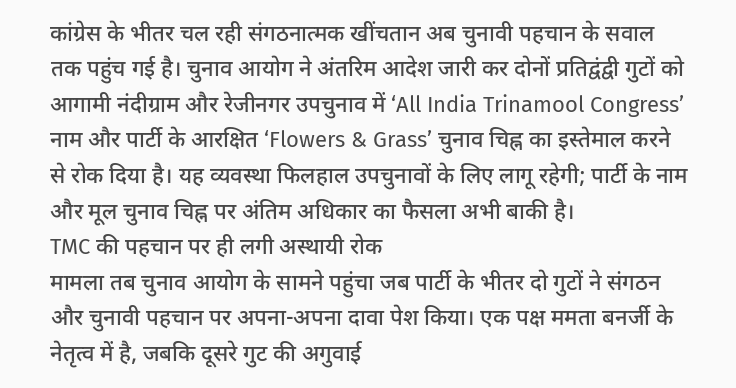कांग्रेस के भीतर चल रही संगठनात्मक खींचतान अब चुनावी पहचान के सवाल तक पहुंच गई है। चुनाव आयोग ने अंतरिम आदेश जारी कर दोनों प्रतिद्वंद्वी गुटों को आगामी नंदीग्राम और रेजीनगर उपचुनाव में ‘All India Trinamool Congress’ नाम और पार्टी के आरक्षित ‘Flowers & Grass’ चुनाव चिह्न का इस्तेमाल करने से रोक दिया है। यह व्यवस्था फिलहाल उपचुनावों के लिए लागू रहेगी; पार्टी के नाम और मूल चुनाव चिह्न पर अंतिम अधिकार का फैसला अभी बाकी है।
TMC की पहचान पर ही लगी अस्थायी रोक
मामला तब चुनाव आयोग के सामने पहुंचा जब पार्टी के भीतर दो गुटों ने संगठन और चुनावी पहचान पर अपना-अपना दावा पेश किया। एक पक्ष ममता बनर्जी के नेतृत्व में है, जबकि दूसरे गुट की अगुवाई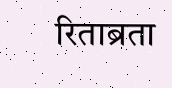रिताब्रता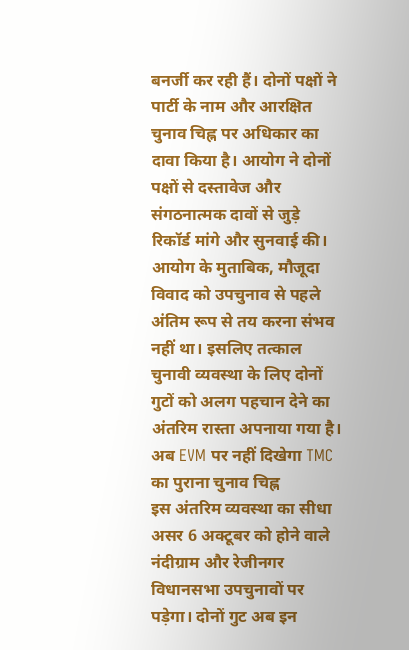बनर्जी कर रही हैं। दोनों पक्षों ने पार्टी के नाम और आरक्षित चुनाव चिह्न पर अधिकार का दावा किया है। आयोग ने दोनों पक्षों से दस्तावेज और संगठनात्मक दावों से जुड़े रिकॉर्ड मांगे और सुनवाई की। आयोग के मुताबिक, मौजूदा विवाद को उपचुनाव से पहले अंतिम रूप से तय करना संभव नहीं था। इसलिए तत्काल चुनावी व्यवस्था के लिए दोनों गुटों को अलग पहचान देने का अंतरिम रास्ता अपनाया गया है।
अब EVM पर नहीं दिखेगा TMC का पुराना चुनाव चिह्न
इस अंतरिम व्यवस्था का सीधा असर 6 अक्टूबर को होने वाले नंदीग्राम और रेजीनगर विधानसभा उपचुनावों पर पड़ेगा। दोनों गुट अब इन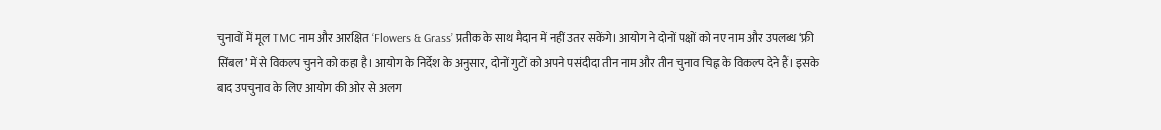चुनावों में मूल TMC नाम और आरक्षित ‘Flowers & Grass’ प्रतीक के साथ मैदान में नहीं उतर सकेंगे। आयोग ने दोनों पक्षों को नए नाम और उपलब्ध ‘फ्री सिंबल’ में से विकल्प चुनने को कहा है। आयोग के निर्देश के अनुसार, दोनों गुटों को अपने पसंदीदा तीन नाम और तीन चुनाव चिह्न के विकल्प देने हैं। इसके बाद उपचुनाव के लिए आयोग की ओर से अलग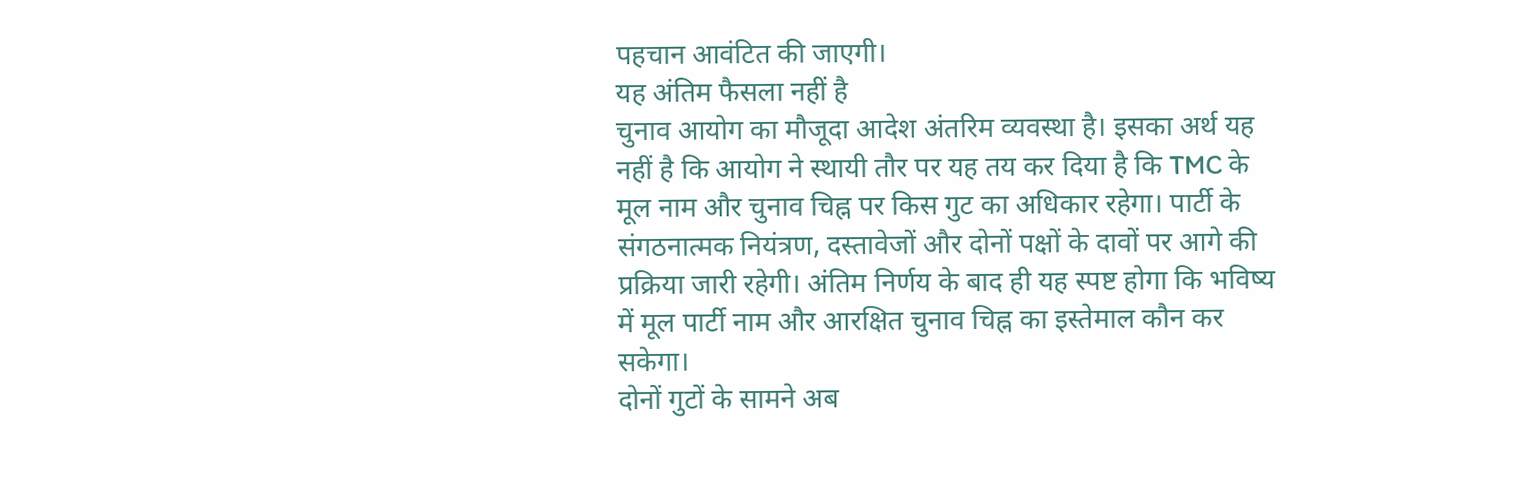पहचान आवंटित की जाएगी।
यह अंतिम फैसला नहीं है
चुनाव आयोग का मौजूदा आदेश अंतरिम व्यवस्था है। इसका अर्थ यह नहीं है कि आयोग ने स्थायी तौर पर यह तय कर दिया है कि TMC के मूल नाम और चुनाव चिह्न पर किस गुट का अधिकार रहेगा। पार्टी के संगठनात्मक नियंत्रण, दस्तावेजों और दोनों पक्षों के दावों पर आगे की प्रक्रिया जारी रहेगी। अंतिम निर्णय के बाद ही यह स्पष्ट होगा कि भविष्य में मूल पार्टी नाम और आरक्षित चुनाव चिह्न का इस्तेमाल कौन कर सकेगा।
दोनों गुटों के सामने अब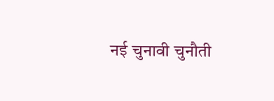नई चुनावी चुनौती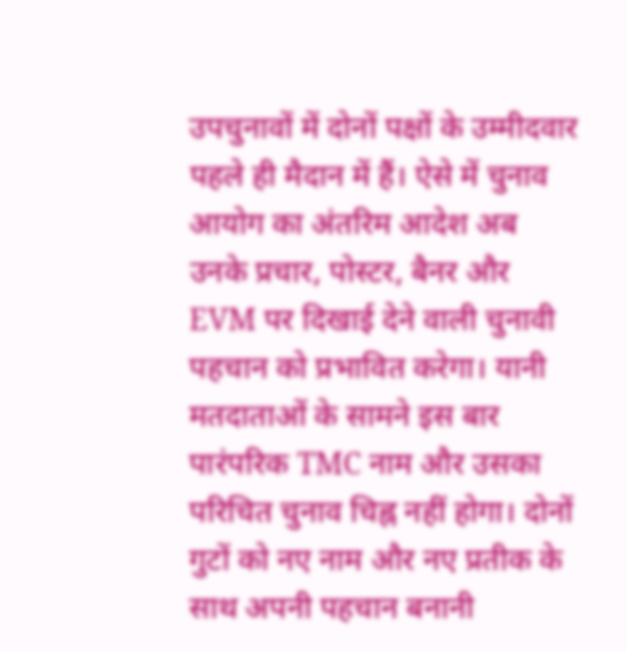उपचुनावों में दोनों पक्षों के उम्मीदवार पहले ही मैदान में हैं। ऐसे में चुनाव आयोग का अंतरिम आदेश अब उनके प्रचार, पोस्टर, बैनर और EVM पर दिखाई देने वाली चुनावी पहचान को प्रभावित करेगा। यानी मतदाताओं के सामने इस बार पारंपरिक TMC नाम और उसका परिचित चुनाव चिह्न नहीं होगा। दोनों गुटों को नए नाम और नए प्रतीक के साथ अपनी पहचान बनानी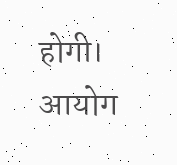होगी।
आयोग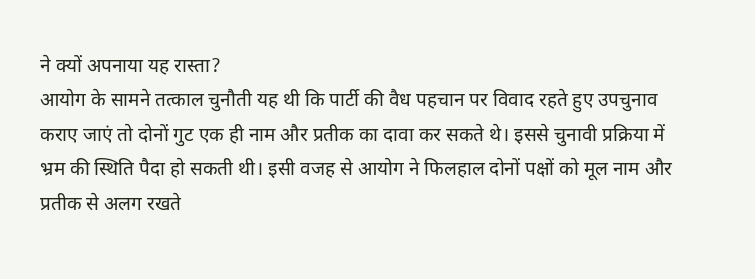ने क्यों अपनाया यह रास्ता?
आयोग के सामने तत्काल चुनौती यह थी कि पार्टी की वैध पहचान पर विवाद रहते हुए उपचुनाव कराए जाएं तो दोनों गुट एक ही नाम और प्रतीक का दावा कर सकते थे। इससे चुनावी प्रक्रिया में भ्रम की स्थिति पैदा हो सकती थी। इसी वजह से आयोग ने फिलहाल दोनों पक्षों को मूल नाम और प्रतीक से अलग रखते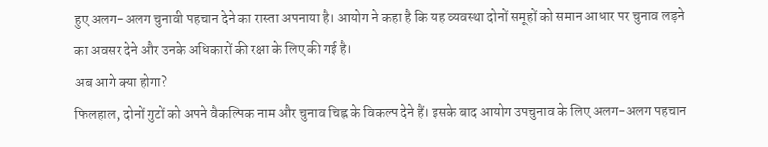हुए अलग-अलग चुनावी पहचान देने का रास्ता अपनाया है। आयोग ने कहा है कि यह व्यवस्था दोनों समूहों को समान आधार पर चुनाव लड़ने का अवसर देने और उनके अधिकारों की रक्षा के लिए की गई है।
अब आगे क्या होगा?
फिलहाल, दोनों गुटों को अपने वैकल्पिक नाम और चुनाव चिह्न के विकल्प देने हैं। इसके बाद आयोग उपचुनाव के लिए अलग-अलग पहचान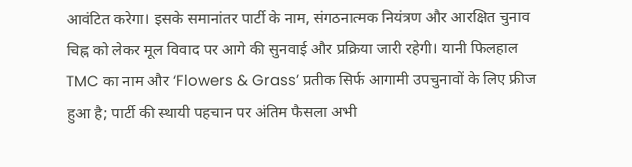आवंटित करेगा। इसके समानांतर पार्टी के नाम, संगठनात्मक नियंत्रण और आरक्षित चुनाव चिह्न को लेकर मूल विवाद पर आगे की सुनवाई और प्रक्रिया जारी रहेगी। यानी फिलहाल TMC का नाम और ‘Flowers & Grass’ प्रतीक सिर्फ आगामी उपचुनावों के लिए फ्रीज हुआ है; पार्टी की स्थायी पहचान पर अंतिम फैसला अभी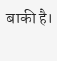बाकी है।